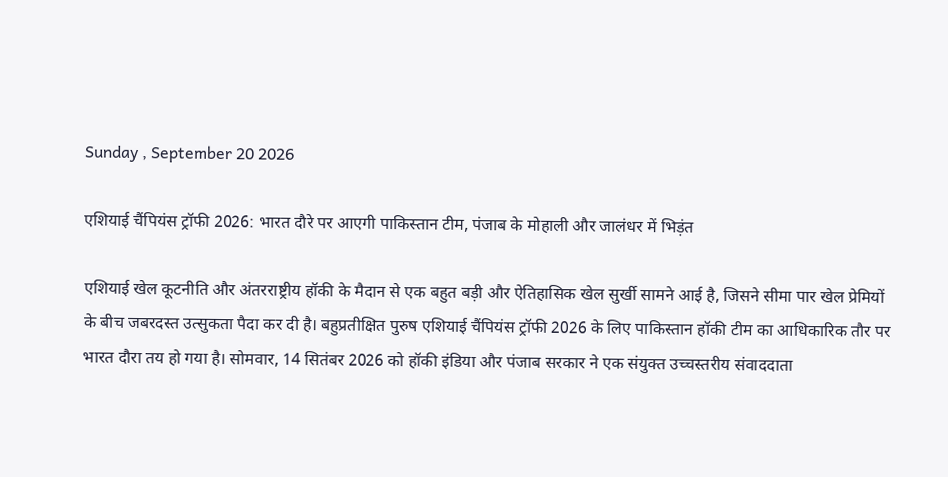Sunday , September 20 2026

एशियाई चैंपियंस ट्रॉफी 2026: भारत दौरे पर आएगी पाकिस्तान टीम, पंजाब के मोहाली और जालंधर में भिड़ंत

एशियाई खेल कूटनीति और अंतरराष्ट्रीय हॉकी के मैदान से एक बहुत बड़ी और ऐतिहासिक खेल सुर्खी सामने आई है, जिसने सीमा पार खेल प्रेमियों के बीच जबरदस्त उत्सुकता पैदा कर दी है। बहुप्रतीक्षित पुरुष एशियाई चैंपियंस ट्रॉफी 2026 के लिए पाकिस्तान हॉकी टीम का आधिकारिक तौर पर भारत दौरा तय हो गया है। सोमवार, 14 सितंबर 2026 को हॉकी इंडिया और पंजाब सरकार ने एक संयुक्त उच्चस्तरीय संवाददाता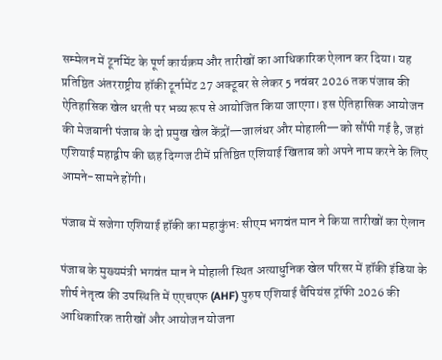सम्मेलन में टूर्नामेंट के पूर्ण कार्यक्रम और तारीखों का आधिकारिक ऐलान कर दिया। यह प्रतिष्ठित अंतरराष्ट्रीय हॉकी टूर्नामेंट 27 अक्टूबर से लेकर 5 नवंबर 2026 तक पंजाब की ऐतिहासिक खेल धरती पर भव्य रूप से आयोजित किया जाएगा। इस ऐतिहासिक आयोजन की मेजबानी पंजाब के दो प्रमुख खेल केंद्रों—जालंधर और मोहाली—को सौंपी गई है, जहां एशियाई महाद्वीप की छह दिग्गज टीमें प्रतिष्ठित एशियाई खिताब को अपने नाम करने के लिए आमने-सामने होंगी।

पंजाब में सजेगा एशियाई हॉकी का महाकुंभ: सीएम भगवंत मान ने किया तारीखों का ऐलान

पंजाब के मुख्यमंत्री भगवंत मान ने मोहाली स्थित अत्याधुनिक खेल परिसर में हॉकी इंडिया के शीर्ष नेतृत्व की उपस्थिति में एएचएफ (AHF) पुरुष एशियाई चैंपियंस ट्रॉफी 2026 की आधिकारिक तारीखों और आयोजन योजना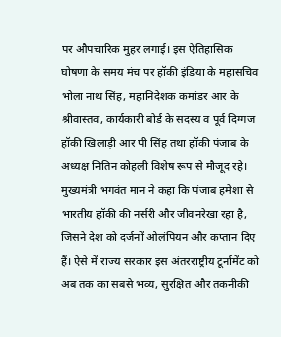पर औपचारिक मुहर लगाई। इस ऐतिहासिक घोषणा के समय मंच पर हॉकी इंडिया के महासचिव भोला नाथ सिंह, महानिदेशक कमांडर आर के श्रीवास्तव, कार्यकारी बोर्ड के सदस्य व पूर्व दिग्गज हॉकी खिलाड़ी आर पी सिंह तथा हॉकी पंजाब के अध्यक्ष नितिन कोहली विशेष रूप से मौजूद रहे। मुख्यमंत्री भगवंत मान ने कहा कि पंजाब हमेशा से भारतीय हॉकी की नर्सरी और जीवनरेखा रहा है, जिसने देश को दर्जनों ओलंपियन और कप्तान दिए हैं। ऐसे में राज्य सरकार इस अंतरराष्ट्रीय टूर्नामेंट को अब तक का सबसे भव्य, सुरक्षित और तकनीकी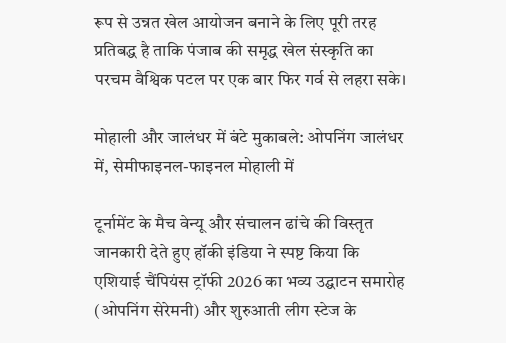रूप से उन्नत खेल आयोजन बनाने के लिए पूरी तरह प्रतिबद्ध है ताकि पंजाब की समृद्ध खेल संस्कृति का परचम वैश्विक पटल पर एक बार फिर गर्व से लहरा सके।

मोहाली और जालंधर में बंटे मुकाबले: ओपनिंग जालंधर में, सेमीफाइनल-फाइनल मोहाली में

टूर्नामेंट के मैच वेन्यू और संचालन ढांचे की विस्तृत जानकारी देते हुए हॉकी इंडिया ने स्पष्ट किया कि एशियाई चैंपियंस ट्रॉफी 2026 का भव्य उद्घाटन समारोह (ओपनिंग सेरेमनी) और शुरुआती लीग स्टेज के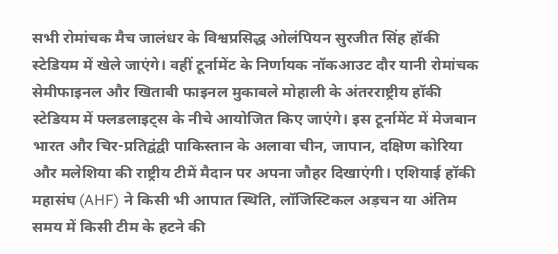सभी रोमांचक मैच जालंधर के विश्वप्रसिद्ध ओलंपियन सुरजीत सिंह हॉकी स्टेडियम में खेले जाएंगे। वहीं टूर्नामेंट के निर्णायक नॉकआउट दौर यानी रोमांचक सेमीफाइनल और खिताबी फाइनल मुकाबले मोहाली के अंतरराष्ट्रीय हॉकी स्टेडियम में फ्लडलाइट्स के नीचे आयोजित किए जाएंगे। इस टूर्नामेंट में मेजबान भारत और चिर-प्रतिद्वंद्वी पाकिस्तान के अलावा चीन, जापान, दक्षिण कोरिया और मलेशिया की राष्ट्रीय टीमें मैदान पर अपना जौहर दिखाएंगी। एशियाई हॉकी महासंघ (AHF) ने किसी भी आपात स्थिति, लॉजिस्टिकल अड़चन या अंतिम समय में किसी टीम के हटने की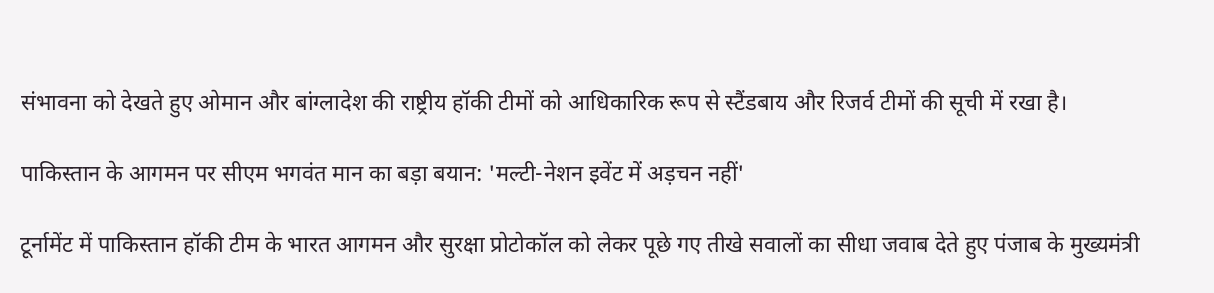संभावना को देखते हुए ओमान और बांग्लादेश की राष्ट्रीय हॉकी टीमों को आधिकारिक रूप से स्टैंडबाय और रिजर्व टीमों की सूची में रखा है।

पाकिस्तान के आगमन पर सीएम भगवंत मान का बड़ा बयान: 'मल्टी-नेशन इवेंट में अड़चन नहीं'

टूर्नामेंट में पाकिस्तान हॉकी टीम के भारत आगमन और सुरक्षा प्रोटोकॉल को लेकर पूछे गए तीखे सवालों का सीधा जवाब देते हुए पंजाब के मुख्यमंत्री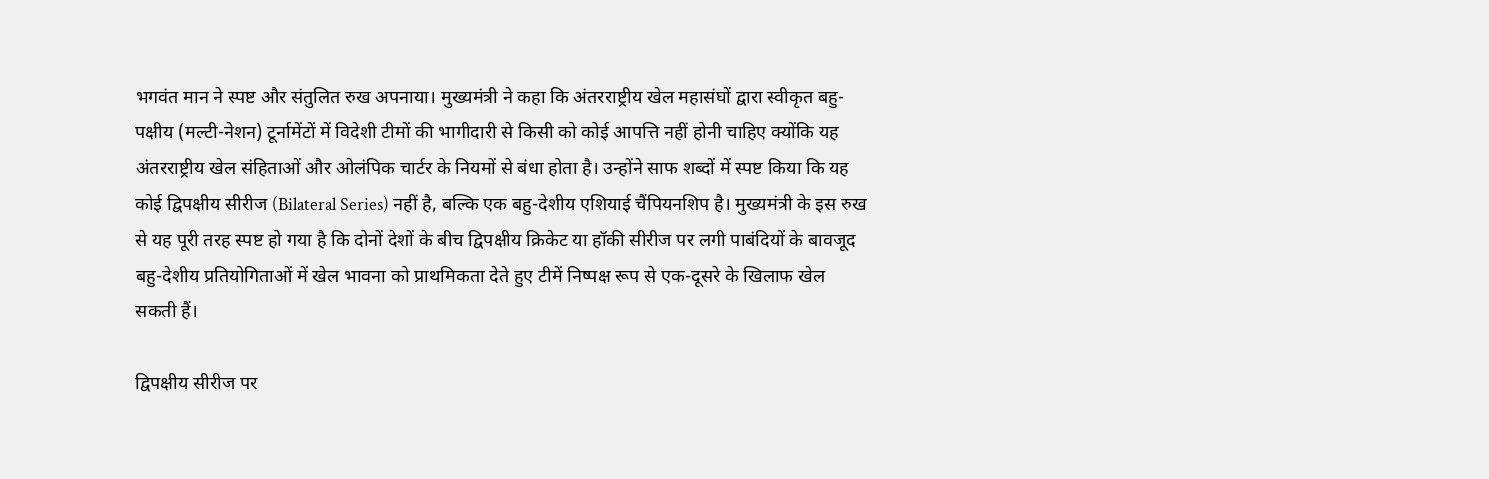भगवंत मान ने स्पष्ट और संतुलित रुख अपनाया। मुख्यमंत्री ने कहा कि अंतरराष्ट्रीय खेल महासंघों द्वारा स्वीकृत बहु-पक्षीय (मल्टी-नेशन) टूर्नामेंटों में विदेशी टीमों की भागीदारी से किसी को कोई आपत्ति नहीं होनी चाहिए क्योंकि यह अंतरराष्ट्रीय खेल संहिताओं और ओलंपिक चार्टर के नियमों से बंधा होता है। उन्होंने साफ शब्दों में स्पष्ट किया कि यह कोई द्विपक्षीय सीरीज (Bilateral Series) नहीं है, बल्कि एक बहु-देशीय एशियाई चैंपियनशिप है। मुख्यमंत्री के इस रुख से यह पूरी तरह स्पष्ट हो गया है कि दोनों देशों के बीच द्विपक्षीय क्रिकेट या हॉकी सीरीज पर लगी पाबंदियों के बावजूद बहु-देशीय प्रतियोगिताओं में खेल भावना को प्राथमिकता देते हुए टीमें निष्पक्ष रूप से एक-दूसरे के खिलाफ खेल सकती हैं।

द्विपक्षीय सीरीज पर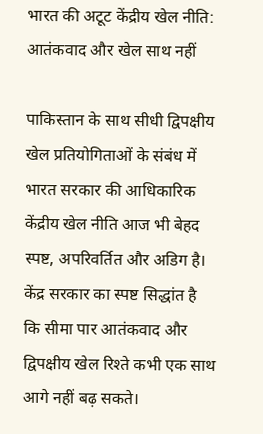भारत की अटूट केंद्रीय खेल नीति: आतंकवाद और खेल साथ नहीं

पाकिस्तान के साथ सीधी द्विपक्षीय खेल प्रतियोगिताओं के संबंध में भारत सरकार की आधिकारिक केंद्रीय खेल नीति आज भी बेहद स्पष्ट, अपरिवर्तित और अडिग है। केंद्र सरकार का स्पष्ट सिद्धांत है कि सीमा पार आतंकवाद और द्विपक्षीय खेल रिश्ते कभी एक साथ आगे नहीं बढ़ सकते।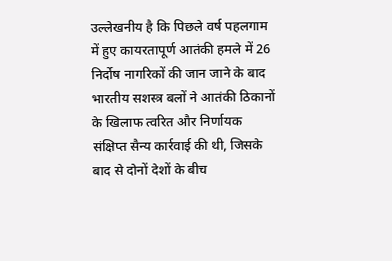उल्लेखनीय है कि पिछले वर्ष पहलगाम में हुए कायरतापूर्ण आतंकी हमले में 26 निर्दोष नागरिकों की जान जाने के बाद भारतीय सशस्त्र बलों ने आतंकी ठिकानों के खिलाफ त्वरित और निर्णायक संक्षिप्त सैन्य कार्रवाई की थी, जिसके बाद से दोनों देशों के बीच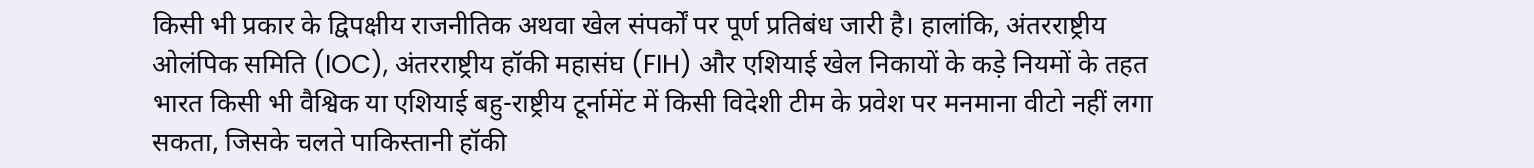किसी भी प्रकार के द्विपक्षीय राजनीतिक अथवा खेल संपर्कों पर पूर्ण प्रतिबंध जारी है। हालांकि, अंतरराष्ट्रीय ओलंपिक समिति (IOC), अंतरराष्ट्रीय हॉकी महासंघ (FIH) और एशियाई खेल निकायों के कड़े नियमों के तहत भारत किसी भी वैश्विक या एशियाई बहु-राष्ट्रीय टूर्नामेंट में किसी विदेशी टीम के प्रवेश पर मनमाना वीटो नहीं लगा सकता, जिसके चलते पाकिस्तानी हॉकी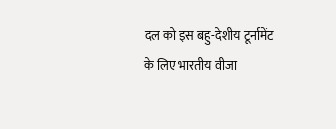दल को इस बहु-देशीय टूर्नामेंट के लिए भारतीय वीजा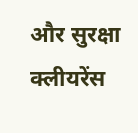और सुरक्षा क्लीयरेंस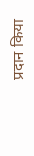प्रदान किया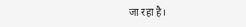जा रहा है।